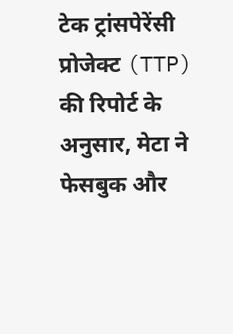टेक ट्रांसपेरेंसी प्रोजेक्ट (TTP) की रिपोर्ट के अनुसार, मेटा ने फेसबुक और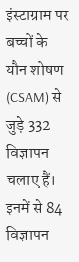इंस्टाग्राम पर बच्चों के यौन शोषण (CSAM) से जुड़े 332 विज्ञापन चलाए हैं।
इनमें से 84 विज्ञापन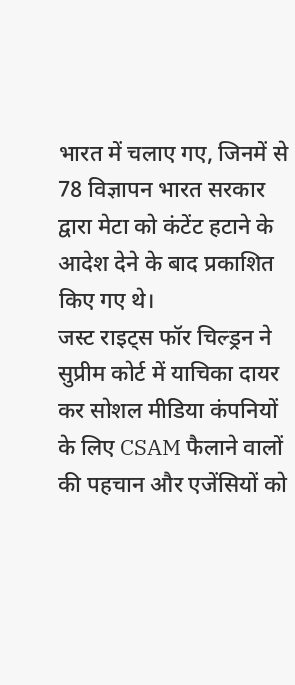भारत में चलाए गए, जिनमें से 78 विज्ञापन भारत सरकार द्वारा मेटा को कंटेंट हटाने के आदेश देने के बाद प्रकाशित किए गए थे।
जस्ट राइट्स फॉर चिल्ड्रन ने सुप्रीम कोर्ट में याचिका दायर कर सोशल मीडिया कंपनियों के लिए CSAM फैलाने वालों की पहचान और एजेंसियों को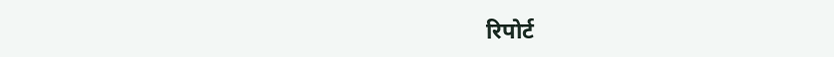रिपोर्ट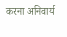करना अनिवार्य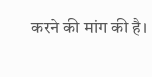करने की मांग की है।